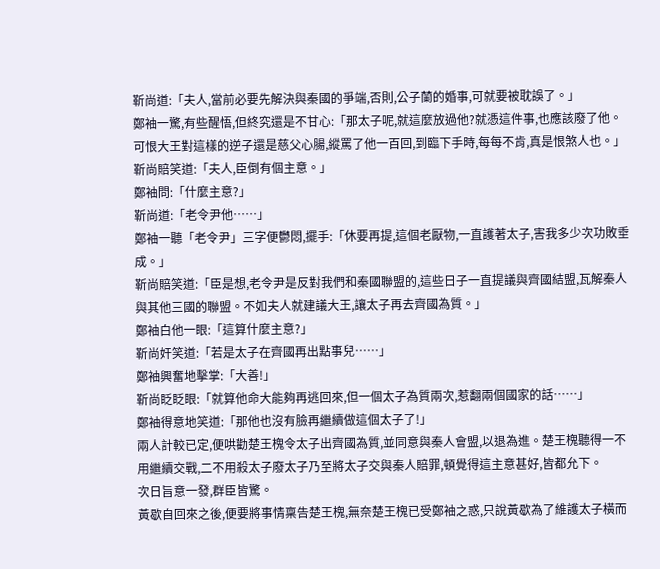靳尚道:「夫人,當前必要先解決與秦國的爭端,否則,公子蘭的婚事,可就要被耽誤了。」
鄭袖一驚,有些醒悟,但終究還是不甘心:「那太子呢,就這麼放過他?就憑這件事,也應該廢了他。可恨大王對這樣的逆子還是慈父心腸,縱罵了他一百回,到臨下手時,每每不肯,真是恨煞人也。」
靳尚賠笑道:「夫人,臣倒有個主意。」
鄭袖問:「什麼主意?」
靳尚道:「老令尹他……」
鄭袖一聽「老令尹」三字便鬱悶,擺手:「休要再提,這個老厭物,一直護著太子,害我多少次功敗垂成。」
靳尚賠笑道:「臣是想,老令尹是反對我們和秦國聯盟的,這些日子一直提議與齊國結盟,瓦解秦人與其他三國的聯盟。不如夫人就建議大王,讓太子再去齊國為質。」
鄭袖白他一眼:「這算什麼主意?」
靳尚奸笑道:「若是太子在齊國再出點事兒……」
鄭袖興奮地擊掌:「大善!」
靳尚眨眨眼:「就算他命大能夠再逃回來,但一個太子為質兩次,惹翻兩個國家的話……」
鄭袖得意地笑道:「那他也沒有臉再繼續做這個太子了!」
兩人計較已定,便哄勸楚王槐令太子出齊國為質,並同意與秦人會盟,以退為進。楚王槐聽得一不用繼續交戰,二不用殺太子廢太子乃至將太子交與秦人賠罪,頓覺得這主意甚好,皆都允下。
次日旨意一發,群臣皆驚。
黃歇自回來之後,便要將事情稟告楚王槐,無奈楚王槐已受鄭袖之惑,只說黃歇為了維護太子橫而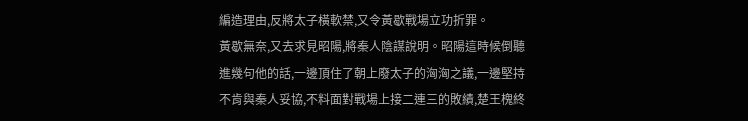編造理由,反將太子橫軟禁,又令黃歇戰場立功折罪。
黃歇無奈,又去求見昭陽,將秦人陰謀說明。昭陽這時候倒聽進幾句他的話,一邊頂住了朝上廢太子的洶洶之議,一邊堅持不肯與秦人妥協,不料面對戰場上接二連三的敗績,楚王槐終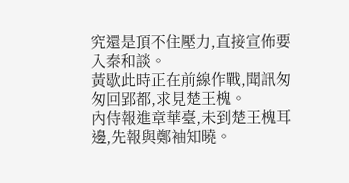究還是頂不住壓力,直接宣佈要入秦和談。
黃歇此時正在前線作戰,聞訊匆匆回郢都,求見楚王槐。
內侍報進章華臺,未到楚王槐耳邊,先報與鄭袖知曉。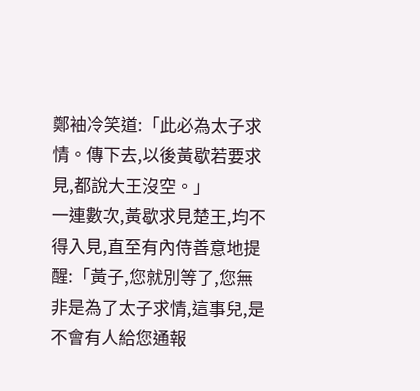鄭袖冷笑道:「此必為太子求情。傳下去,以後黃歇若要求見,都說大王沒空。」
一連數次,黃歇求見楚王,均不得入見,直至有內侍善意地提醒:「黃子,您就別等了,您無非是為了太子求情,這事兒,是不會有人給您通報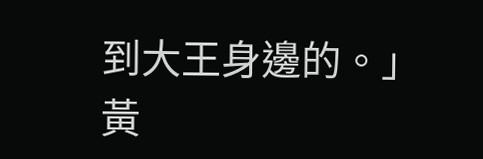到大王身邊的。」
黃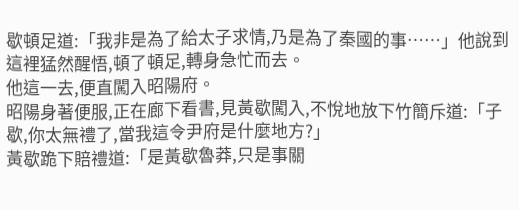歇頓足道:「我非是為了給太子求情,乃是為了秦國的事……」他說到這裡猛然醒悟,頓了頓足,轉身急忙而去。
他這一去,便直闖入昭陽府。
昭陽身著便服,正在廊下看書,見黃歇闖入,不悅地放下竹簡斥道:「子歇,你太無禮了,當我這令尹府是什麼地方?」
黃歇跪下賠禮道:「是黃歇魯莽,只是事關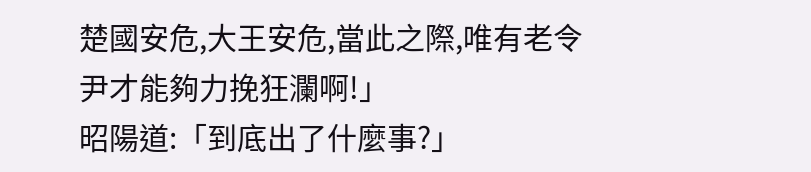楚國安危,大王安危,當此之際,唯有老令尹才能夠力挽狂瀾啊!」
昭陽道:「到底出了什麼事?」